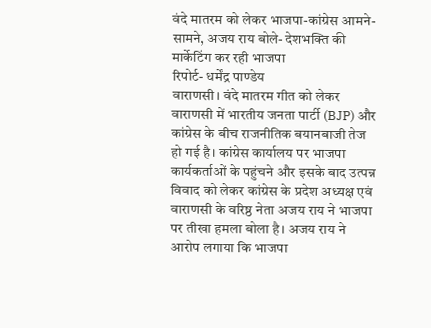वंदे मातरम को लेकर भाजपा-कांग्रेस आमने-सामने, अजय राय बोले- देशभक्ति की मार्केटिंग कर रही भाजपा
रिपोर्ट- धर्मेंद्र पाण्डेय
वाराणसी। वंदे मातरम गीत को लेकर वाराणसी में भारतीय जनता पार्टी (BJP) और कांग्रेस के बीच राजनीतिक बयानबाजी तेज हो गई है। कांग्रेस कार्यालय पर भाजपा कार्यकर्ताओं के पहुंचने और इसके बाद उत्पन्न विवाद को लेकर कांग्रेस के प्रदेश अध्यक्ष एवं वाराणसी के वरिष्ठ नेता अजय राय ने भाजपा पर तीखा हमला बोला है। अजय राय ने आरोप लगाया कि भाजपा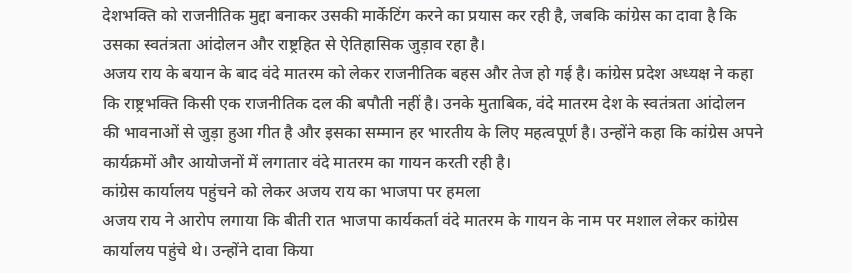देशभक्ति को राजनीतिक मुद्दा बनाकर उसकी मार्केटिंग करने का प्रयास कर रही है, जबकि कांग्रेस का दावा है कि उसका स्वतंत्रता आंदोलन और राष्ट्रहित से ऐतिहासिक जुड़ाव रहा है।
अजय राय के बयान के बाद वंदे मातरम को लेकर राजनीतिक बहस और तेज हो गई है। कांग्रेस प्रदेश अध्यक्ष ने कहा कि राष्ट्रभक्ति किसी एक राजनीतिक दल की बपौती नहीं है। उनके मुताबिक, वंदे मातरम देश के स्वतंत्रता आंदोलन की भावनाओं से जुड़ा हुआ गीत है और इसका सम्मान हर भारतीय के लिए महत्वपूर्ण है। उन्होंने कहा कि कांग्रेस अपने कार्यक्रमों और आयोजनों में लगातार वंदे मातरम का गायन करती रही है।
कांग्रेस कार्यालय पहुंचने को लेकर अजय राय का भाजपा पर हमला
अजय राय ने आरोप लगाया कि बीती रात भाजपा कार्यकर्ता वंदे मातरम के गायन के नाम पर मशाल लेकर कांग्रेस कार्यालय पहुंचे थे। उन्होंने दावा किया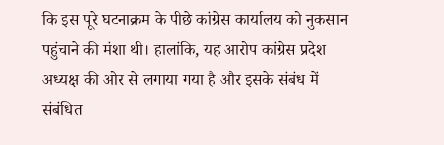कि इस पूरे घटनाक्रम के पीछे कांग्रेस कार्यालय को नुकसान पहुंचाने की मंशा थी। हालांकि, यह आरोप कांग्रेस प्रदेश अध्यक्ष की ओर से लगाया गया है और इसके संबंध में संबंधित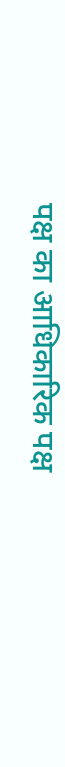पक्ष का आधिकारिक पक्ष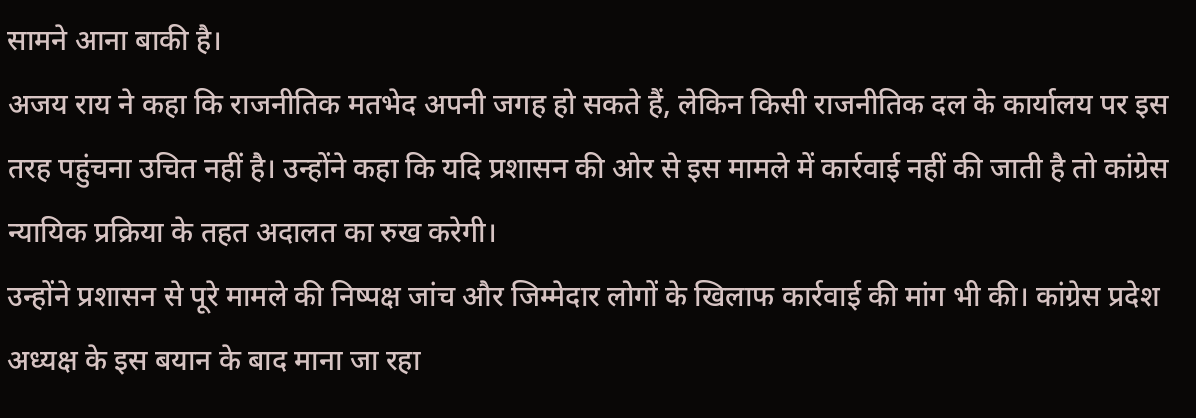सामने आना बाकी है।
अजय राय ने कहा कि राजनीतिक मतभेद अपनी जगह हो सकते हैं, लेकिन किसी राजनीतिक दल के कार्यालय पर इस तरह पहुंचना उचित नहीं है। उन्होंने कहा कि यदि प्रशासन की ओर से इस मामले में कार्रवाई नहीं की जाती है तो कांग्रेस न्यायिक प्रक्रिया के तहत अदालत का रुख करेगी।
उन्होंने प्रशासन से पूरे मामले की निष्पक्ष जांच और जिम्मेदार लोगों के खिलाफ कार्रवाई की मांग भी की। कांग्रेस प्रदेश अध्यक्ष के इस बयान के बाद माना जा रहा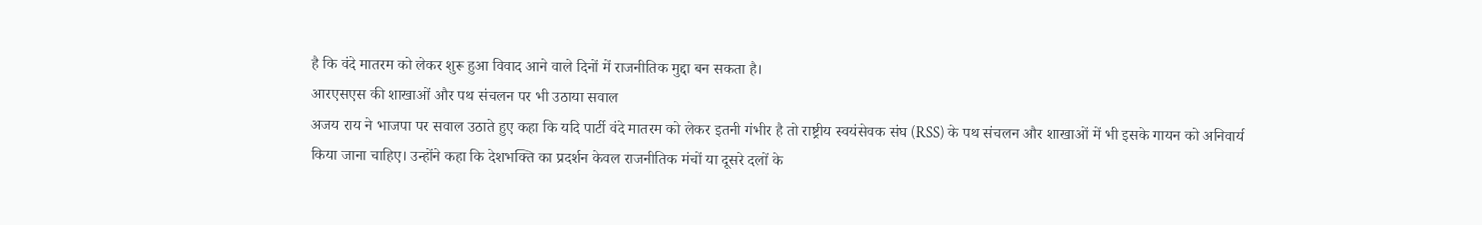है कि वंदे मातरम को लेकर शुरू हुआ विवाद आने वाले दिनों में राजनीतिक मुद्दा बन सकता है।
आरएसएस की शाखाओं और पथ संचलन पर भी उठाया सवाल
अजय राय ने भाजपा पर सवाल उठाते हुए कहा कि यदि पार्टी वंदे मातरम को लेकर इतनी गंभीर है तो राष्ट्रीय स्वयंसेवक संघ (RSS) के पथ संचलन और शाखाओं में भी इसके गायन को अनिवार्य किया जाना चाहिए। उन्होंने कहा कि देशभक्ति का प्रदर्शन केवल राजनीतिक मंचों या दूसरे दलों के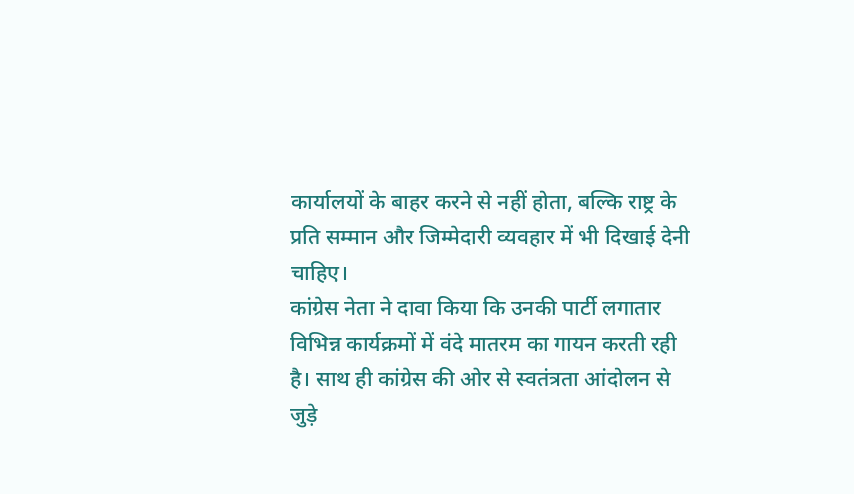कार्यालयों के बाहर करने से नहीं होता, बल्कि राष्ट्र के प्रति सम्मान और जिम्मेदारी व्यवहार में भी दिखाई देनी चाहिए।
कांग्रेस नेता ने दावा किया कि उनकी पार्टी लगातार विभिन्न कार्यक्रमों में वंदे मातरम का गायन करती रही है। साथ ही कांग्रेस की ओर से स्वतंत्रता आंदोलन से जुड़े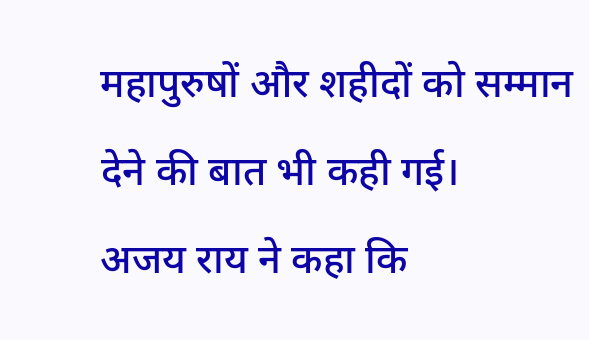महापुरुषों और शहीदों को सम्मान देने की बात भी कही गई।
अजय राय ने कहा कि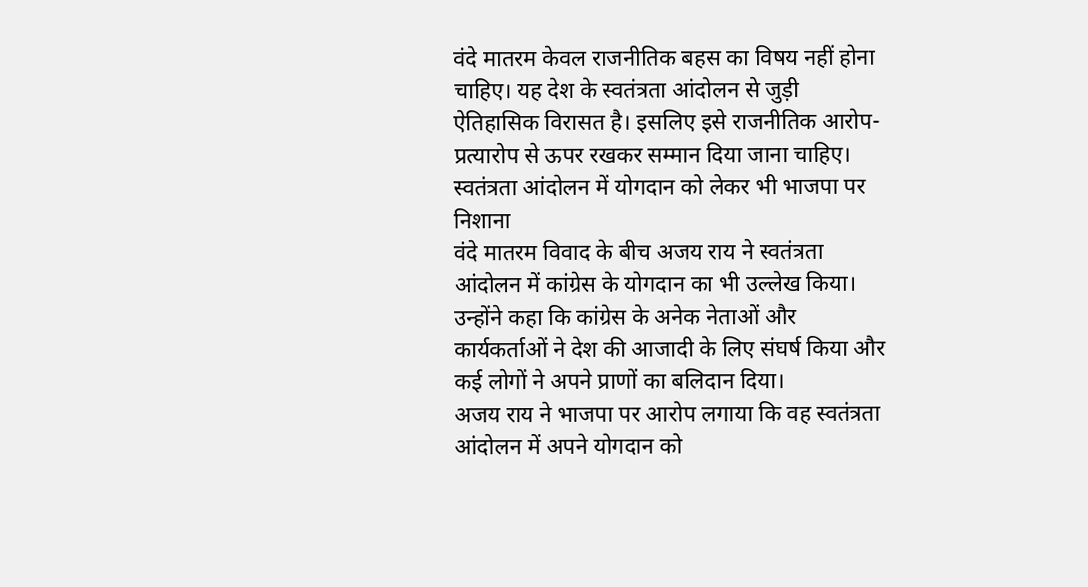वंदे मातरम केवल राजनीतिक बहस का विषय नहीं होना चाहिए। यह देश के स्वतंत्रता आंदोलन से जुड़ी ऐतिहासिक विरासत है। इसलिए इसे राजनीतिक आरोप-प्रत्यारोप से ऊपर रखकर सम्मान दिया जाना चाहिए।
स्वतंत्रता आंदोलन में योगदान को लेकर भी भाजपा पर निशाना
वंदे मातरम विवाद के बीच अजय राय ने स्वतंत्रता आंदोलन में कांग्रेस के योगदान का भी उल्लेख किया। उन्होंने कहा कि कांग्रेस के अनेक नेताओं और कार्यकर्ताओं ने देश की आजादी के लिए संघर्ष किया और कई लोगों ने अपने प्राणों का बलिदान दिया।
अजय राय ने भाजपा पर आरोप लगाया कि वह स्वतंत्रता आंदोलन में अपने योगदान को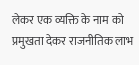लेकर एक व्यक्ति के नाम को प्रमुखता देकर राजनीतिक लाभ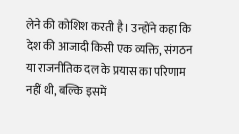लेने की कोशिश करती है। उन्होंने कहा कि देश की आजादी किसी एक व्यक्ति, संगठन या राजनीतिक दल के प्रयास का परिणाम नहीं थी, बल्कि इसमें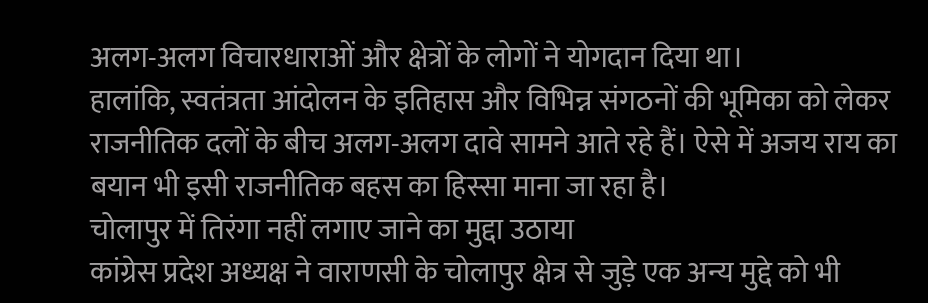अलग-अलग विचारधाराओं और क्षेत्रों के लोगों ने योगदान दिया था।
हालांकि, स्वतंत्रता आंदोलन के इतिहास और विभिन्न संगठनों की भूमिका को लेकर राजनीतिक दलों के बीच अलग-अलग दावे सामने आते रहे हैं। ऐसे में अजय राय का बयान भी इसी राजनीतिक बहस का हिस्सा माना जा रहा है।
चोलापुर में तिरंगा नहीं लगाए जाने का मुद्दा उठाया
कांग्रेस प्रदेश अध्यक्ष ने वाराणसी के चोलापुर क्षेत्र से जुड़े एक अन्य मुद्दे को भी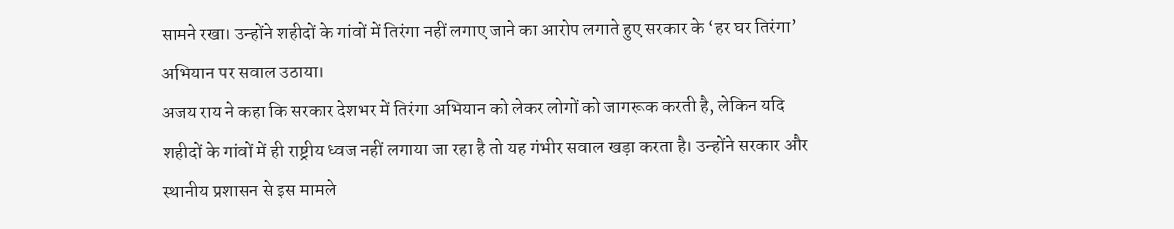सामने रखा। उन्होंने शहीदों के गांवों में तिरंगा नहीं लगाए जाने का आरोप लगाते हुए सरकार के ‘हर घर तिरंगा’ अभियान पर सवाल उठाया।
अजय राय ने कहा कि सरकार देशभर में तिरंगा अभियान को लेकर लोगों को जागरूक करती है, लेकिन यदि शहीदों के गांवों में ही राष्ट्रीय ध्वज नहीं लगाया जा रहा है तो यह गंभीर सवाल खड़ा करता है। उन्होंने सरकार और स्थानीय प्रशासन से इस मामले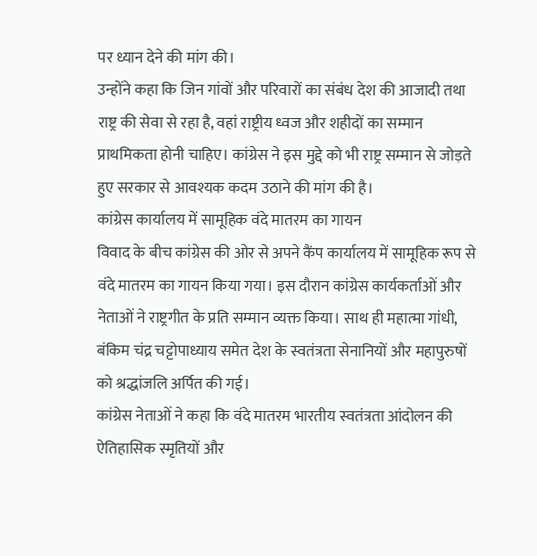पर ध्यान देने की मांग की।
उन्होंने कहा कि जिन गांवों और परिवारों का संबंध देश की आजादी तथा राष्ट्र की सेवा से रहा है, वहां राष्ट्रीय ध्वज और शहीदों का सम्मान प्राथमिकता होनी चाहिए। कांग्रेस ने इस मुद्दे को भी राष्ट्र सम्मान से जोड़ते हुए सरकार से आवश्यक कदम उठाने की मांग की है।
कांग्रेस कार्यालय में सामूहिक वंदे मातरम का गायन
विवाद के बीच कांग्रेस की ओर से अपने कैंप कार्यालय में सामूहिक रूप से वंदे मातरम का गायन किया गया। इस दौरान कांग्रेस कार्यकर्ताओं और नेताओं ने राष्ट्रगीत के प्रति सम्मान व्यक्त किया। साथ ही महात्मा गांधी, बंकिम चंद्र चट्टोपाध्याय समेत देश के स्वतंत्रता सेनानियों और महापुरुषों को श्रद्धांजलि अर्पित की गई।
कांग्रेस नेताओं ने कहा कि वंदे मातरम भारतीय स्वतंत्रता आंदोलन की ऐतिहासिक स्मृतियों और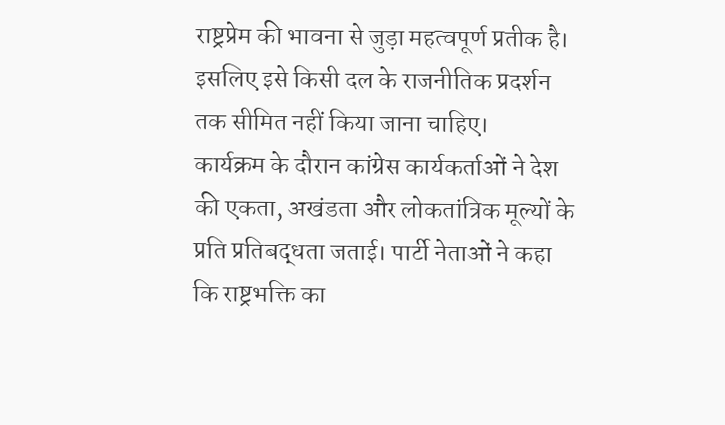राष्ट्रप्रेम की भावना से जुड़ा महत्वपूर्ण प्रतीक है। इसलिए इसे किसी दल के राजनीतिक प्रदर्शन तक सीमित नहीं किया जाना चाहिए।
कार्यक्रम के दौरान कांग्रेस कार्यकर्ताओं ने देश की एकता, अखंडता और लोकतांत्रिक मूल्यों के प्रति प्रतिबद्धता जताई। पार्टी नेताओं ने कहा कि राष्ट्रभक्ति का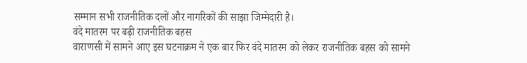सम्मान सभी राजनीतिक दलों और नागरिकों की साझा जिम्मेदारी है।
वंदे मातरम पर बढ़ी राजनीतिक बहस
वाराणसी में सामने आए इस घटनाक्रम ने एक बार फिर वंदे मातरम को लेकर राजनीतिक बहस को सामने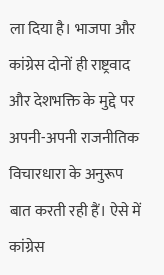ला दिया है। भाजपा और कांग्रेस दोनों ही राष्ट्रवाद और देशभक्ति के मुद्दे पर अपनी-अपनी राजनीतिक विचारधारा के अनुरूप बात करती रही हैं। ऐसे में कांग्रेस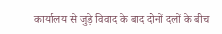कार्यालय से जुड़े विवाद के बाद दोनों दलों के बीच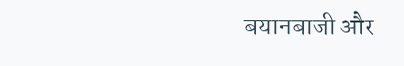बयानबाजी और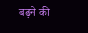बढ़ने की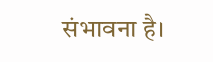संभावना है।